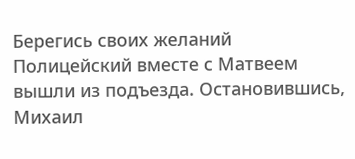Берегись своих желаний
Полицейский вместе с Матвеем вышли из подъезда. Остановившись, Михаил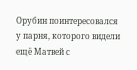Орубин поинтересовался у парня, которого видели ещё Матвей с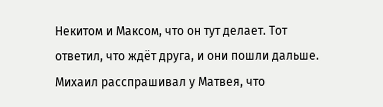Некитом и Максом, что он тут делает. Тот ответил, что ждёт друга, и они пошли дальше. Михаил расспрашивал у Матвея, что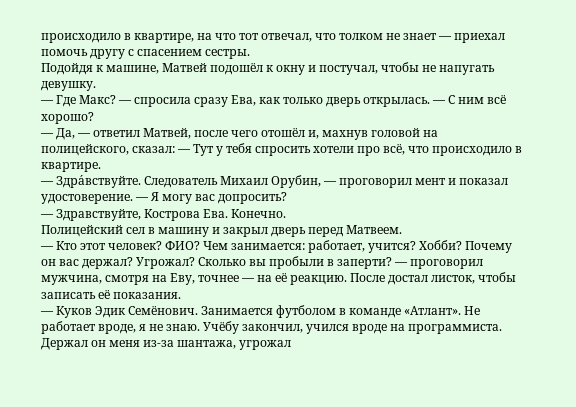происходило в квартире, на что тот отвечал, что толком не знает — приехал помочь другу с спасением сестры.
Подойдя к машине, Матвей подошёл к окну и постучал, чтобы не напугать девушку.
— Где Макс? — спросила сразу Ева, как только дверь открылась. — С ним всё хорошо?
— Да, — ответил Матвей, после чего отошёл и, махнув головой на полицейского, сказал: — Тут у тебя спросить хотели про всё, что происходило в квартире.
— Здра́вствуйте. Следователь Михаил Орубин, — проговорил мент и показал удостоверение. — Я могу вас допросить?
— Здравствуйте, Кострова Ева. Конечно.
Полицейский сел в машину и закрыл дверь перед Матвеем.
— Кто этот человек? ФИО? Чем занимается: работает, учится? Хобби? Почему он вас держал? Угрожал? Сколько вы пробыли в заперти? — проговорил мужчина, смотря на Еву, точнее — на её реакцию. После достал листок, чтобы записать её показания.
— Куков Эдик Семёнович. Занимается футболом в команде «Атлант». Не работает вроде, я не знаю. Учёбу закончил, учился вроде на программиста. Держал он меня из-за шантажа, угрожал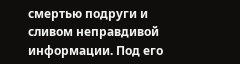смертью подруги и сливом неправдивой информации. Под его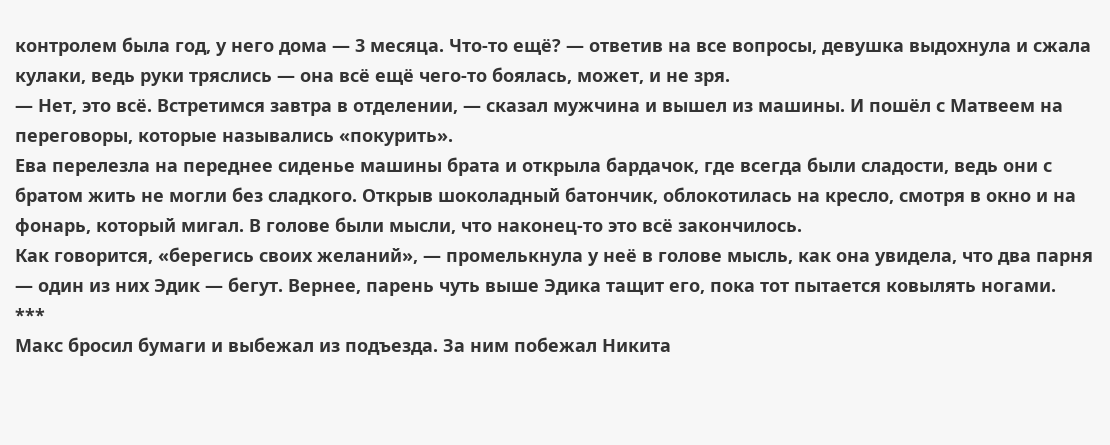контролем была год, у него дома — 3 месяца. Что-то ещё? — ответив на все вопросы, девушка выдохнула и сжала кулаки, ведь руки тряслись — она всё ещё чего-то боялась, может, и не зря.
— Нет, это всё. Встретимся завтра в отделении, — сказал мужчина и вышел из машины. И пошёл с Матвеем на переговоры, которые назывались «покурить».
Ева перелезла на переднее сиденье машины брата и открыла бардачок, где всегда были сладости, ведь они с братом жить не могли без сладкого. Открыв шоколадный батончик, облокотилась на кресло, смотря в окно и на фонарь, который мигал. В голове были мысли, что наконец-то это всё закончилось.
Как говорится, «берегись своих желаний», — промелькнула у неё в голове мысль, как она увидела, что два парня — один из них Эдик — бегут. Вернее, парень чуть выше Эдика тащит его, пока тот пытается ковылять ногами.
***
Макс бросил бумаги и выбежал из подъезда. За ним побежал Никита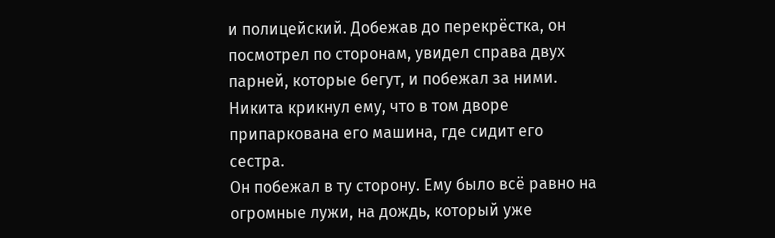и полицейский. Добежав до перекрёстка, он посмотрел по сторонам, увидел справа двух парней, которые бегут, и побежал за ними. Никита крикнул ему, что в том дворе припаркована его машина, где сидит его сестра.
Он побежал в ту сторону. Ему было всё равно на огромные лужи, на дождь, который уже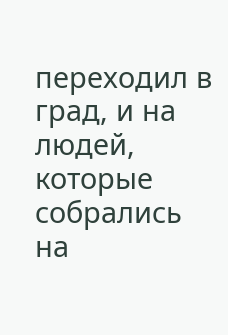переходил в град, и на людей, которые собрались на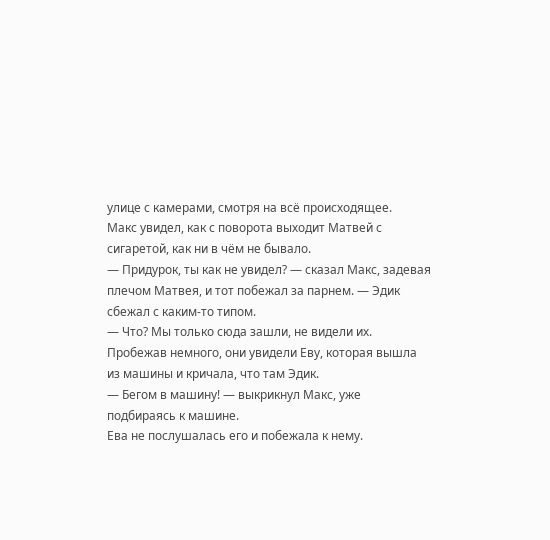улице с камерами, смотря на всё происходящее.
Макс увидел, как с поворота выходит Матвей с сигаретой, как ни в чём не бывало.
— Придурок, ты как не увидел? — сказал Макс, задевая плечом Матвея, и тот побежал за парнем. — Эдик сбежал с каким-то типом.
— Что? Мы только сюда зашли, не видели их.
Пробежав немного, они увидели Еву, которая вышла из машины и кричала, что там Эдик.
— Бегом в машину! — выкрикнул Макс, уже подбираясь к машине.
Ева не послушалась его и побежала к нему.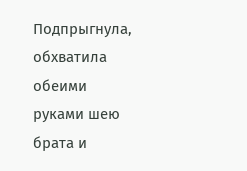Подпрыгнула, обхватила обеими руками шею брата и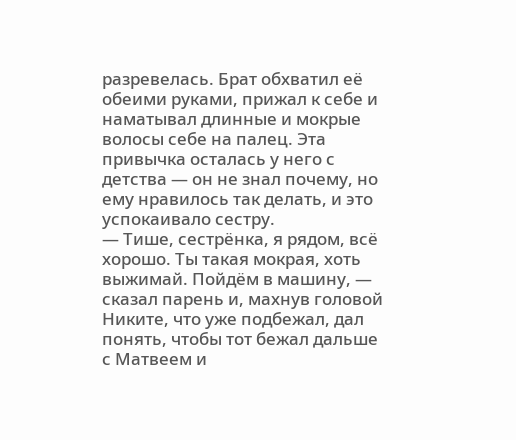разревелась. Брат обхватил её обеими руками, прижал к себе и наматывал длинные и мокрые волосы себе на палец. Эта привычка осталась у него с детства — он не знал почему, но ему нравилось так делать, и это успокаивало сестру.
— Тише, сестрёнка, я рядом, всё хорошо. Ты такая мокрая, хоть выжимай. Пойдём в машину, — сказал парень и, махнув головой Никите, что уже подбежал, дал понять, чтобы тот бежал дальше с Матвеем и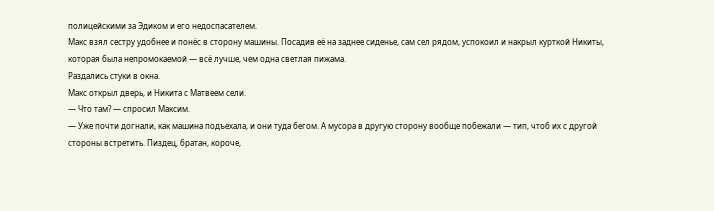полицейскими за Эдиком и его недоспасателем.
Макс взял сестру удобнее и понёс в сторону машины. Посадив её на заднее сиденье, сам сел рядом, успокоил и накрыл курткой Никиты, которая была непромокаемой — всё лучше, чем одна светлая пижама.
Раздались стуки в окна.
Макс открыл дверь, и Никита с Матвеем сели.
— Что там? — спросил Максим.
— Уже почти догнали, как машина подъехала, и они туда бегом. А мусора в другую сторону вообще побежали — тип, чтоб их с другой стороны встретить. Пиздец, братан, короче,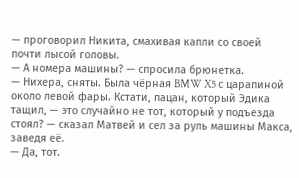— проговорил Никита, смахивая капли со своей почти лысой головы.
— А номера машины? — спросила брюнетка.
— Нихера, сняты. Была чёрная BMW X5 с царапиной около левой фары. Кстати, пацан, который Эдика тащил, — это случайно не тот, который у подъезда стоял? — сказал Матвей и сел за руль машины Макса, заведя её.
— Да, тот.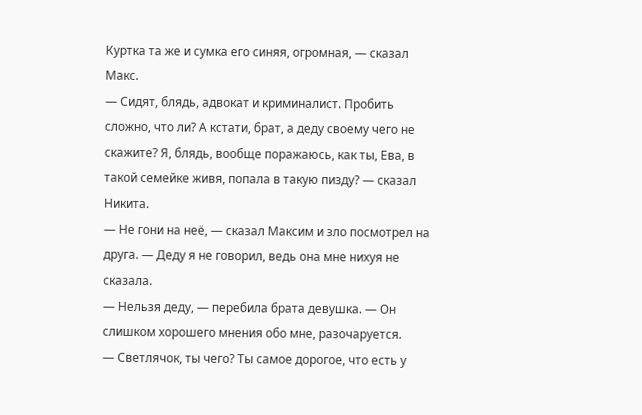Куртка та же и сумка его синяя, огромная, — сказал Макс.
— Сидят, блядь, адвокат и криминалист. Пробить сложно, что ли? А кстати, брат, а деду своему чего не скажите? Я, блядь, вообще поражаюсь, как ты, Ева, в такой семейке живя, попала в такую пизду? — сказал Никита.
— Не гони на неё, — сказал Максим и зло посмотрел на друга. — Деду я не говорил, ведь она мне нихуя не сказала.
— Нельзя деду, — перебила брата девушка. — Он слишком хорошего мнения обо мне, разочаруется.
— Светлячок, ты чего? Ты самое дорогое, что есть у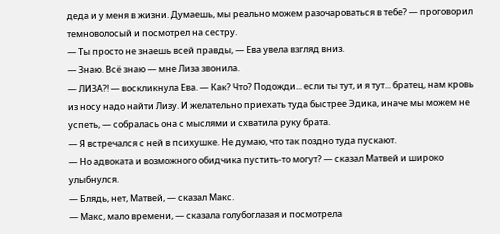деда и у меня в жизни. Думаешь, мы реально можем разочароваться в тебе? — проговорил темноволосый и посмотрел на сестру.
— Ты просто не знаешь всей правды, — Ева увела взгляд вниз.
— Знаю. Всё знаю — мне Лиза звонила.
— ЛИЗА?! — воскликнула Ева. — Как? Что? Подожди... если ты тут, и я тут... братец, нам кровь из носу надо найти Лизу. И желательно приехать туда быстрее Эдика, иначе мы можем не успеть, — собралась она с мыслями и схватила руку брата.
— Я встречался с ней в психушке. Не думаю, что так поздно туда пускают.
— Но адвоката и возможного обидчика пустить-то могут? — сказал Матвей и широко улыбнулся.
— Блядь, нет, Матвей, — сказал Макс.
— Макс, мало времени, — сказала голубоглазая и посмотрела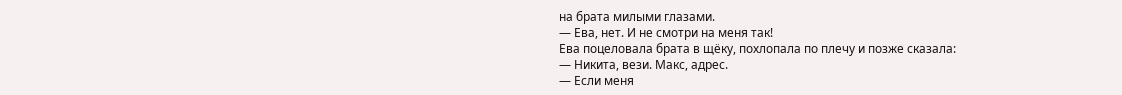на брата милыми глазами.
— Ева, нет. И не смотри на меня так!
Ева поцеловала брата в щёку, похлопала по плечу и позже сказала:
— Никита, вези. Макс, адрес.
— Если меня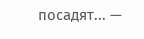посадят... —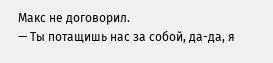Макс не договорил.
— Ты потащишь нас за собой, да-да, я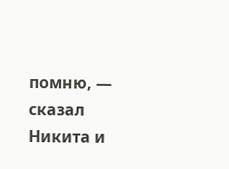помню, — сказал Никита и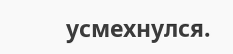усмехнулся.